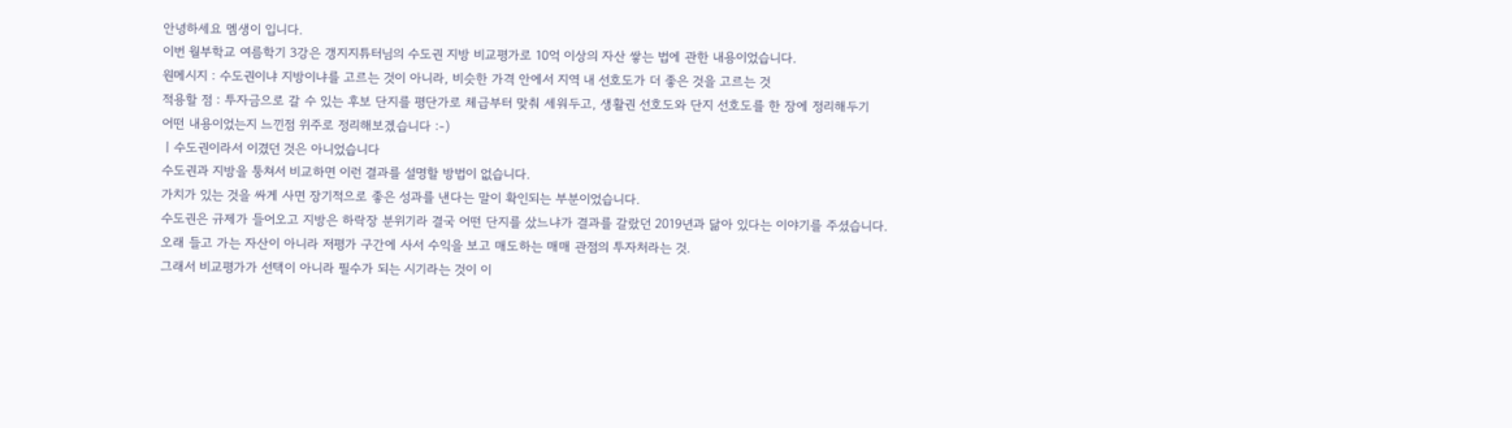안녕하세요 멤생이 입니다.
이번 월부학교 여름학기 3강은 갱지지튜터님의 수도권 지방 비교평가로 10억 이상의 자산 쌓는 법에 관한 내용이었습니다.
원메시지 : 수도권이냐 지방이냐를 고르는 것이 아니라, 비슷한 가격 안에서 지역 내 선호도가 더 좋은 것을 고르는 것
적용할 점 : 투자금으로 갈 수 있는 후보 단지를 평단가로 체급부터 맞춰 세워두고, 생활권 선호도와 단지 선호도를 한 장에 정리해두기
어떤 내용이었는지 느낀점 위주로 정리해보겠습니다 :-)
ㅣ수도권이라서 이겼던 것은 아니었습니다
수도권과 지방을 퉁쳐서 비교하면 이런 결과를 설명할 방법이 없습니다.
가치가 있는 것을 싸게 사면 장기적으로 좋은 성과를 낸다는 말이 확인되는 부분이었습니다.
수도권은 규제가 들어오고 지방은 하락장 분위기라 결국 어떤 단지를 샀느냐가 결과를 갈랐던 2019년과 닮아 있다는 이야기를 주셨습니다.
오래 들고 가는 자산이 아니라 저평가 구간에 사서 수익을 보고 매도하는 매매 관점의 투자처라는 것.
그래서 비교평가가 선택이 아니라 필수가 되는 시기라는 것이 이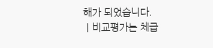해가 되었습니다.
ㅣ비교평가는 체급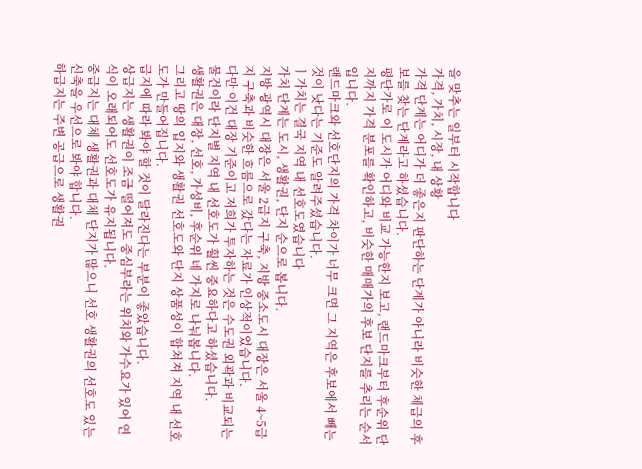을 맞추는 일부터 시작합니다
가격, 가치, 시장, 내 상황
가격 단계는 어디가 더 좋은지 판단하는 단계가 아니라 비슷한 체급의 후보를 찾는 단계라고 하셨습니다.
평단가로 이 도시가 어디와 비교 가능한지 보고, 랜드마크부터 후순위 단지까지 가격 분포를 확인하고, 비슷한 매매가의 후보 단지를 추리는 순서입니다.
랜드마크와 선호단지의 가격 차이가 너무 크면 그 지역은 후보에서 빼는 것이 낫다는 기준도 알려주셨습니다.
ㅣ가치는 결국 지역 내 선호도였습니다
가치 단계는 도시, 생활권, 단지 순으로 봅니다.
지방 광역시 대장은 서울 2급지 구축, 지방 중소도시 대장은 서울 4~5급지 구축과 비슷한 흐름으로 갔다는 자료가 인상적이었습니다.
다만 이건 대장 기준이고 저희가 투자하는 것은 수도권 외곽과 비교되는 물건이라 단지별 지역 내 선호도가 훨씬 중요하다고 하셨습니다.
생활권은 대장, 선호, 가성비, 후순위 네 가지로 나눠봅니다.
그리고 땅의 입지와 생활권 선호도와 단지 상품성이 합쳐져 지역 내 선호도가 만들어집니다.
급지에 따라 봐야 할 것이 달라진다는 부분이 좋았습니다.
상급지는 생활권이 조금 떨어져도 중심부라는 위치와 가수요가 있어 연식이 오래되어도 선호도가 유지됩니다.
중급지는 대체 생활권과 대체 단지가 많으니 선호 생활권의 선호도 있는 신축을 우선으로 봐야 합니다.
하급지는 주변 공급으로 생활권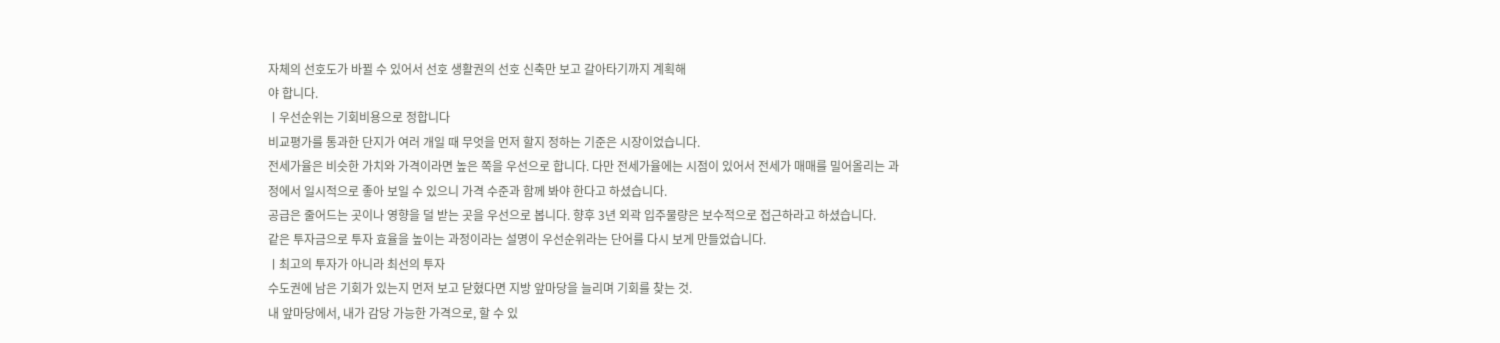자체의 선호도가 바뀔 수 있어서 선호 생활권의 선호 신축만 보고 갈아타기까지 계획해
야 합니다.
ㅣ우선순위는 기회비용으로 정합니다
비교평가를 통과한 단지가 여러 개일 때 무엇을 먼저 할지 정하는 기준은 시장이었습니다.
전세가율은 비슷한 가치와 가격이라면 높은 쪽을 우선으로 합니다. 다만 전세가율에는 시점이 있어서 전세가 매매를 밀어올리는 과정에서 일시적으로 좋아 보일 수 있으니 가격 수준과 함께 봐야 한다고 하셨습니다.
공급은 줄어드는 곳이나 영향을 덜 받는 곳을 우선으로 봅니다. 향후 3년 외곽 입주물량은 보수적으로 접근하라고 하셨습니다.
같은 투자금으로 투자 효율을 높이는 과정이라는 설명이 우선순위라는 단어를 다시 보게 만들었습니다.
ㅣ최고의 투자가 아니라 최선의 투자
수도권에 남은 기회가 있는지 먼저 보고 닫혔다면 지방 앞마당을 늘리며 기회를 찾는 것.
내 앞마당에서, 내가 감당 가능한 가격으로, 할 수 있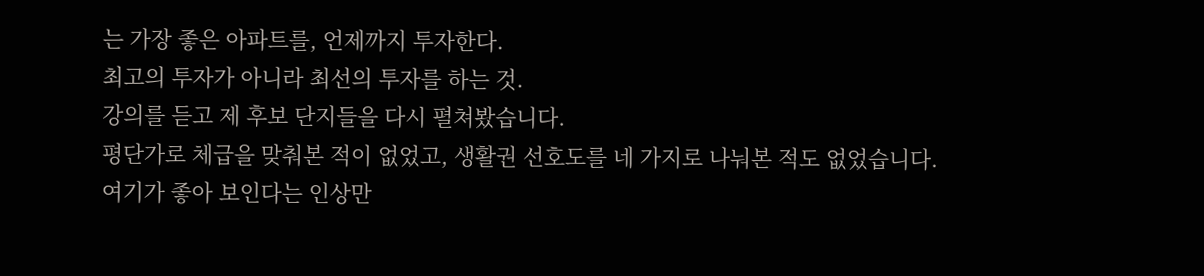는 가장 좋은 아파트를, 언제까지 투자한다.
최고의 투자가 아니라 최선의 투자를 하는 것.
강의를 듣고 제 후보 단지들을 다시 펼쳐봤습니다.
평단가로 체급을 맞춰본 적이 없었고, 생활권 선호도를 네 가지로 나눠본 적도 없었습니다.
여기가 좋아 보인다는 인상만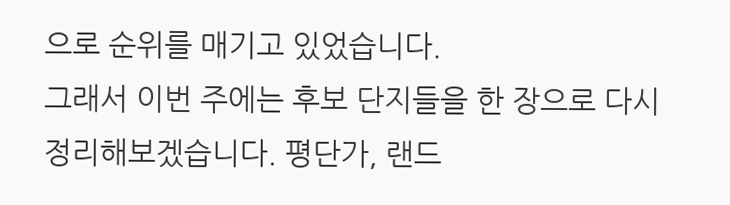으로 순위를 매기고 있었습니다.
그래서 이번 주에는 후보 단지들을 한 장으로 다시 정리해보겠습니다. 평단가, 랜드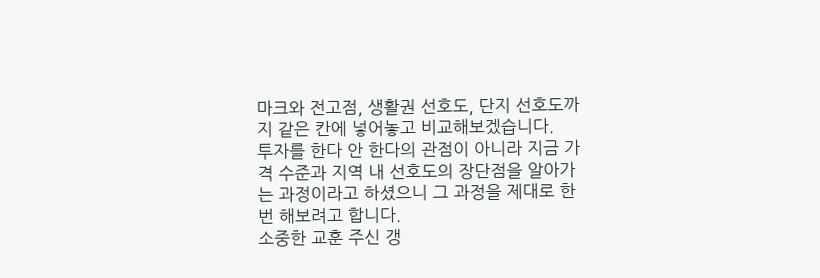마크와 전고점, 생활권 선호도, 단지 선호도까지 같은 칸에 넣어놓고 비교해보겠습니다.
투자를 한다 안 한다의 관점이 아니라 지금 가격 수준과 지역 내 선호도의 장단점을 알아가는 과정이라고 하셨으니 그 과정을 제대로 한번 해보려고 합니다.
소중한 교훈 주신 갱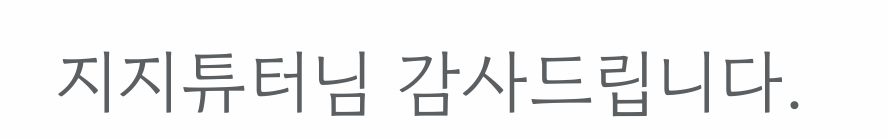지지튜터님 감사드립니다.